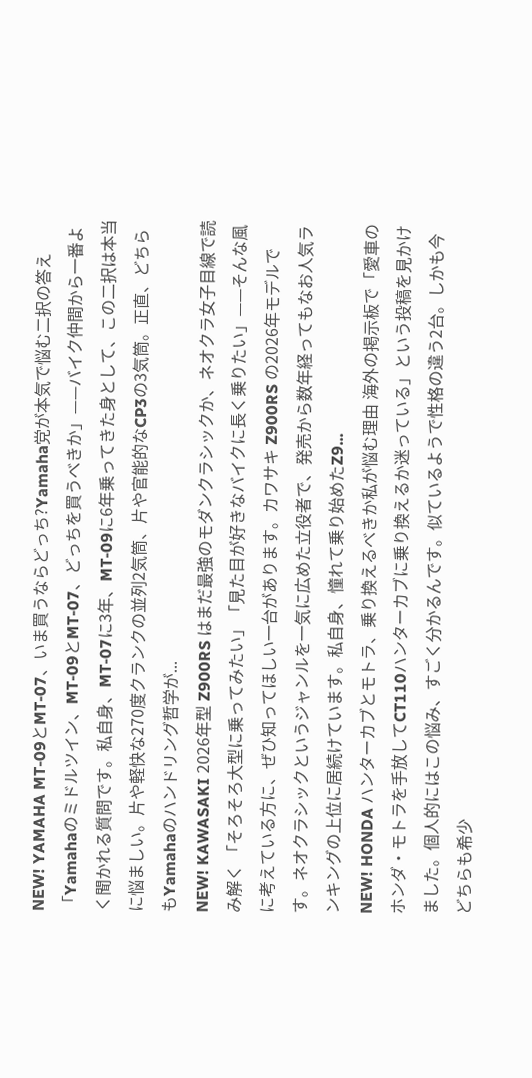NEW! YAMAHA MT-09とMT-07、いま買うならどっち?Yamaha党が本気で悩む二択の答え 「Yamahaのミドルツイン、MT-09とMT-07、どっちを買うべきか」——バイク仲間から一番よく聞かれる質問です。私自身、MT-07に3年、MT-09に6年乗ってきた身として、この二択は本当に悩ましい。片や軽快な270度クランクの並列2気筒、片や官能的なCP3の3気筒。正直、どちらもYamahaのハンドリング哲学が...
NEW! KAWASAKI 2026年型 Z900RS はまだ最強のモダンクラシックか、ネオクラ女子目線で読み解く 「そろそろ大型に乗ってみたい」「見た目が好きなバイクに長く乗りたい」——そんな風に考えている方に、ぜひ知ってほしい一台があります。カワサキ Z900RS の2026年モデルです。ネオクラシックというジャンルを一気に広めた立役者で、発売から数年経ってもなお人気ランキングの上位に居続けています。私自身、憧れて乗り始めたZ9...
NEW! HONDA ハンターカブとモトラ、乗り換えるべきか私が悩む理由 海外の掲示板で「愛車のホンダ・モトラを手放してCT110ハンターカブに乗り換えるか迷っている」という投稿を見かけました。個人的にはこの悩み、すごく分かるんです。似ているようで性格の違う2台。しかも今どちらも希少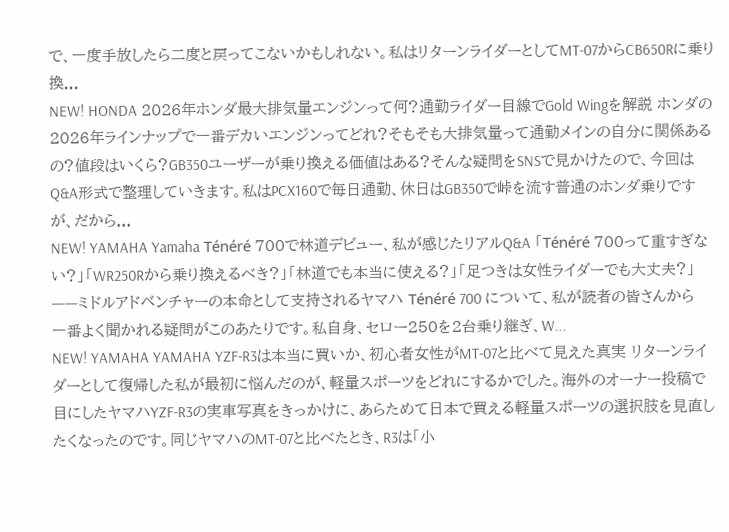で、一度手放したら二度と戻ってこないかもしれない。私はリターンライダーとしてMT-07からCB650Rに乗り換...
NEW! HONDA 2026年ホンダ最大排気量エンジンって何?通勤ライダー目線でGold Wingを解説 ホンダの2026年ラインナップで一番デカいエンジンってどれ?そもそも大排気量って通勤メインの自分に関係あるの?値段はいくら?GB350ユーザーが乗り換える価値はある?そんな疑問をSNSで見かけたので、今回はQ&A形式で整理していきます。私はPCX160で毎日通勤、休日はGB350で峠を流す普通のホンダ乗りですが、だから...
NEW! YAMAHA Yamaha Ténéré 700で林道デビュー、私が感じたリアルQ&A 「Ténéré 700って重すぎない?」「WR250Rから乗り換えるべき?」「林道でも本当に使える?」「足つきは女性ライダーでも大丈夫?」——ミドルアドベンチャーの本命として支持されるヤマハ Ténéré 700 について、私が読者の皆さんから一番よく聞かれる疑問がこのあたりです。私自身、セロー250を2台乗り継ぎ、W...
NEW! YAMAHA YAMAHA YZF-R3は本当に買いか、初心者女性がMT-07と比べて見えた真実 リターンライダーとして復帰した私が最初に悩んだのが、軽量スポーツをどれにするかでした。海外のオーナー投稿で目にしたヤマハYZF-R3の実車写真をきっかけに、あらためて日本で買える軽量スポーツの選択肢を見直したくなったのです。同じヤマハのMT-07と比べたとき、R3は「小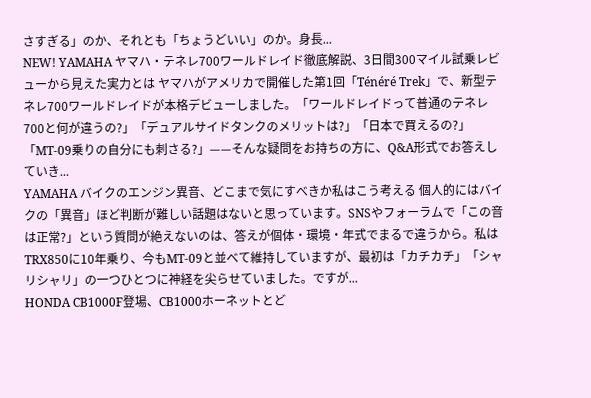さすぎる」のか、それとも「ちょうどいい」のか。身長...
NEW! YAMAHA ヤマハ・テネレ700ワールドレイド徹底解説、3日間300マイル試乗レビューから見えた実力とは ヤマハがアメリカで開催した第1回「Ténéré Trek」で、新型テネレ700ワールドレイドが本格デビューしました。「ワールドレイドって普通のテネレ700と何が違うの?」「デュアルサイドタンクのメリットは?」「日本で買えるの?」「MT-09乗りの自分にも刺さる?」——そんな疑問をお持ちの方に、Q&A形式でお答えしていき...
YAMAHA バイクのエンジン異音、どこまで気にすべきか私はこう考える 個人的にはバイクの「異音」ほど判断が難しい話題はないと思っています。SNSやフォーラムで「この音は正常?」という質問が絶えないのは、答えが個体・環境・年式でまるで違うから。私はTRX850に10年乗り、今もMT-09と並べて維持していますが、最初は「カチカチ」「シャリシャリ」の一つひとつに神経を尖らせていました。ですが...
HONDA CB1000F登場、CB1000ホーネットとど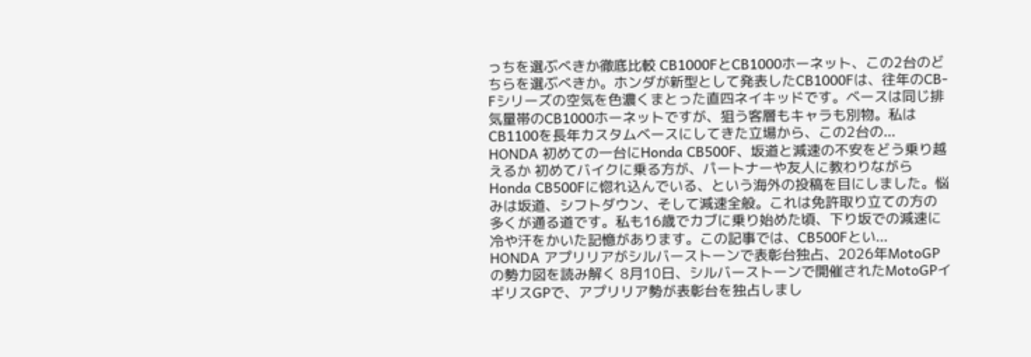っちを選ぶべきか徹底比較 CB1000FとCB1000ホーネット、この2台のどちらを選ぶべきか。ホンダが新型として発表したCB1000Fは、往年のCB-Fシリーズの空気を色濃くまとった直四ネイキッドです。ベースは同じ排気量帯のCB1000ホーネットですが、狙う客層もキャラも別物。私はCB1100を長年カスタムベースにしてきた立場から、この2台の...
HONDA 初めての一台にHonda CB500F、坂道と減速の不安をどう乗り越えるか 初めてバイクに乗る方が、パートナーや友人に教わりながらHonda CB500Fに惚れ込んでいる、という海外の投稿を目にしました。悩みは坂道、シフトダウン、そして減速全般。これは免許取り立ての方の多くが通る道です。私も16歳でカブに乗り始めた頃、下り坂での減速に冷や汗をかいた記憶があります。この記事では、CB500Fとい...
HONDA アプリリアがシルバーストーンで表彰台独占、2026年MotoGPの勢力図を読み解く 8月10日、シルバーストーンで開催されたMotoGPイギリスGPで、アプリリア勢が表彰台を独占しまし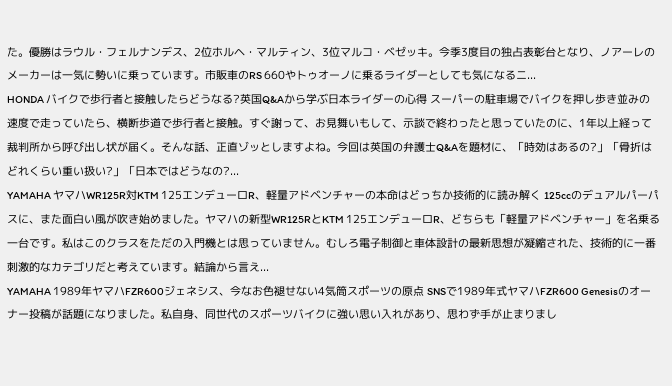た。優勝はラウル・フェルナンデス、2位ホルヘ・マルティン、3位マルコ・ベゼッキ。今季3度目の独占表彰台となり、ノアーレのメーカーは一気に勢いに乗っています。市販車のRS 660やトゥオーノに乗るライダーとしても気になるニ...
HONDA バイクで歩行者と接触したらどうなる?英国Q&Aから学ぶ日本ライダーの心得 スーパーの駐車場でバイクを押し歩き並みの速度で走っていたら、横断歩道で歩行者と接触。すぐ謝って、お見舞いもして、示談で終わったと思っていたのに、1年以上経って裁判所から呼び出し状が届く。そんな話、正直ゾッとしますよね。今回は英国の弁護士Q&Aを題材に、「時効はあるの?」「骨折はどれくらい重い扱い?」「日本ではどうなの?...
YAMAHA ヤマハWR125R対KTM 125エンデューロR、軽量アドベンチャーの本命はどっちか技術的に読み解く 125ccのデュアルパーパスに、また面白い風が吹き始めました。ヤマハの新型WR125RとKTM 125エンデューロR、どちらも「軽量アドベンチャー」を名乗る一台です。私はこのクラスをただの入門機とは思っていません。むしろ電子制御と車体設計の最新思想が凝縮された、技術的に一番刺激的なカテゴリだと考えています。結論から言え...
YAMAHA 1989年ヤマハFZR600ジェネシス、今なお色褪せない4気筒スポーツの原点 SNSで1989年式ヤマハFZR600 Genesisのオーナー投稿が話題になりました。私自身、同世代のスポーツバイクに強い思い入れがあり、思わず手が止まりまし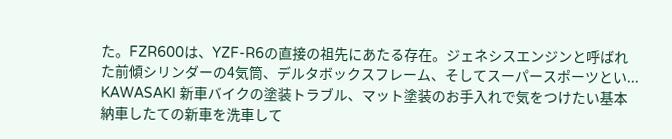た。FZR600は、YZF-R6の直接の祖先にあたる存在。ジェネシスエンジンと呼ばれた前傾シリンダーの4気筒、デルタボックスフレーム、そしてスーパースポーツとい...
KAWASAKI 新車バイクの塗装トラブル、マット塗装のお手入れで気をつけたい基本 納車したての新車を洗車して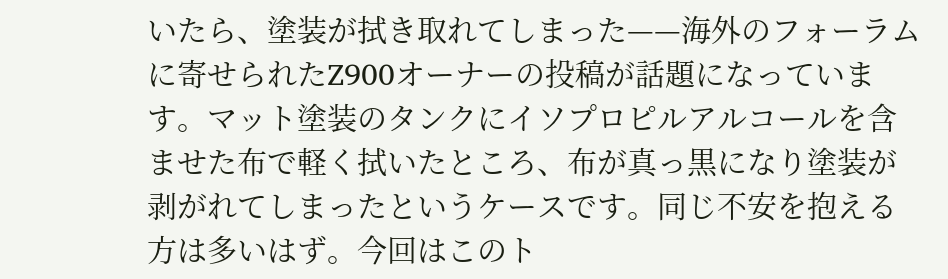いたら、塗装が拭き取れてしまった——海外のフォーラムに寄せられたZ900オーナーの投稿が話題になっています。マット塗装のタンクにイソプロピルアルコールを含ませた布で軽く拭いたところ、布が真っ黒になり塗装が剥がれてしまったというケースです。同じ不安を抱える方は多いはず。今回はこのト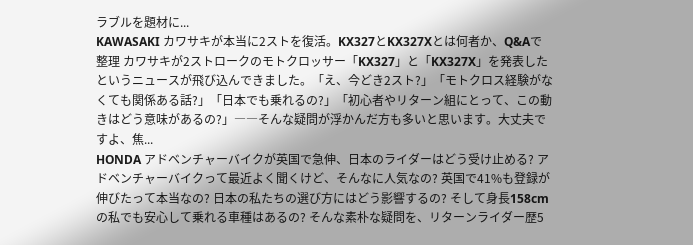ラブルを題材に...
KAWASAKI カワサキが本当に2ストを復活。KX327とKX327Xとは何者か、Q&Aで整理 カワサキが2ストロークのモトクロッサー「KX327」と「KX327X」を発表したというニュースが飛び込んできました。「え、今どき2スト?」「モトクロス経験がなくても関係ある話?」「日本でも乗れるの?」「初心者やリターン組にとって、この動きはどう意味があるの?」――そんな疑問が浮かんだ方も多いと思います。大丈夫ですよ、焦...
HONDA アドベンチャーバイクが英国で急伸、日本のライダーはどう受け止める? アドベンチャーバイクって最近よく聞くけど、そんなに人気なの? 英国で41%も登録が伸びたって本当なの? 日本の私たちの選び方にはどう影響するの? そして身長158cmの私でも安心して乗れる車種はあるの? そんな素朴な疑問を、リターンライダー歴5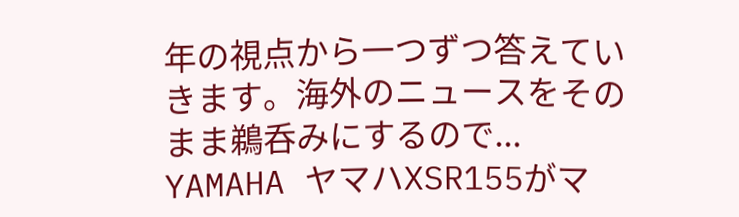年の視点から一つずつ答えていきます。海外のニュースをそのまま鵜呑みにするので...
YAMAHA ヤマハXSR155がマ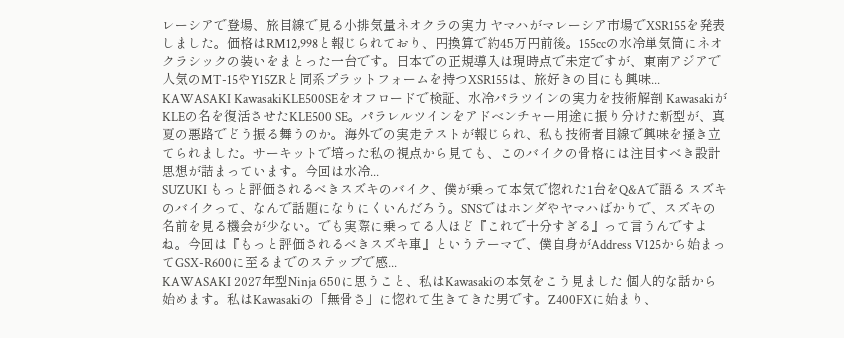レーシアで登場、旅目線で見る小排気量ネオクラの実力 ヤマハがマレーシア市場でXSR155を発表しました。価格はRM12,998と報じられており、円換算で約45万円前後。155ccの水冷単気筒にネオクラシックの装いをまとった一台です。日本での正規導入は現時点で未定ですが、東南アジアで人気のMT-15やY15ZRと同系プラットフォームを持つXSR155は、旅好きの目にも興味...
KAWASAKI KawasakiKLE500SEをオフロードで検証、水冷パラツインの実力を技術解剖 KawasakiがKLEの名を復活させたKLE500 SE。パラレルツインをアドベンチャー用途に振り分けた新型が、真夏の悪路でどう振る舞うのか。海外での実走テストが報じられ、私も技術者目線で興味を掻き立てられました。サーキットで培った私の視点から見ても、このバイクの骨格には注目すべき設計思想が詰まっています。今回は水冷...
SUZUKI もっと評価されるべきスズキのバイク、僕が乗って本気で惚れた1台をQ&Aで語る スズキのバイクって、なんで話題になりにくいんだろう。SNSではホンダやヤマハばかりで、スズキの名前を見る機会が少ない。でも実際に乗ってる人ほど『これで十分すぎる』って言うんですよね。今回は『もっと評価されるべきスズキ車』というテーマで、僕自身がAddress V125から始まってGSX-R600に至るまでのステップで感...
KAWASAKI 2027年型Ninja 650に思うこと、私はKawasakiの本気をこう見ました 個人的な話から始めます。私はKawasakiの「無骨さ」に惚れて生きてきた男です。Z400FXに始まり、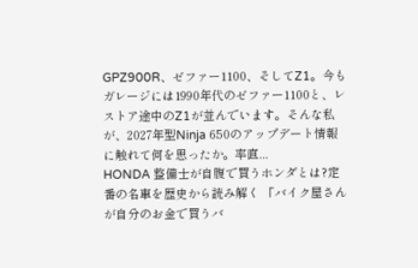GPZ900R、ゼファー1100、そしてZ1。今もガレージには1990年代のゼファー1100と、レストア途中のZ1が並んでいます。そんな私が、2027年型Ninja 650のアップデート情報に触れて何を思ったか。率直...
HONDA 整備士が自腹で買うホンダとは?定番の名車を歴史から読み解く 「バイク屋さんが自分のお金で買うバ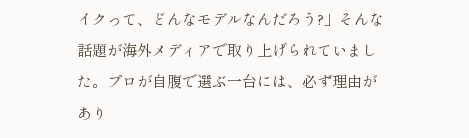イクって、どんなモデルなんだろう?」そんな話題が海外メディアで取り上げられていました。プロが自腹で選ぶ一台には、必ず理由があり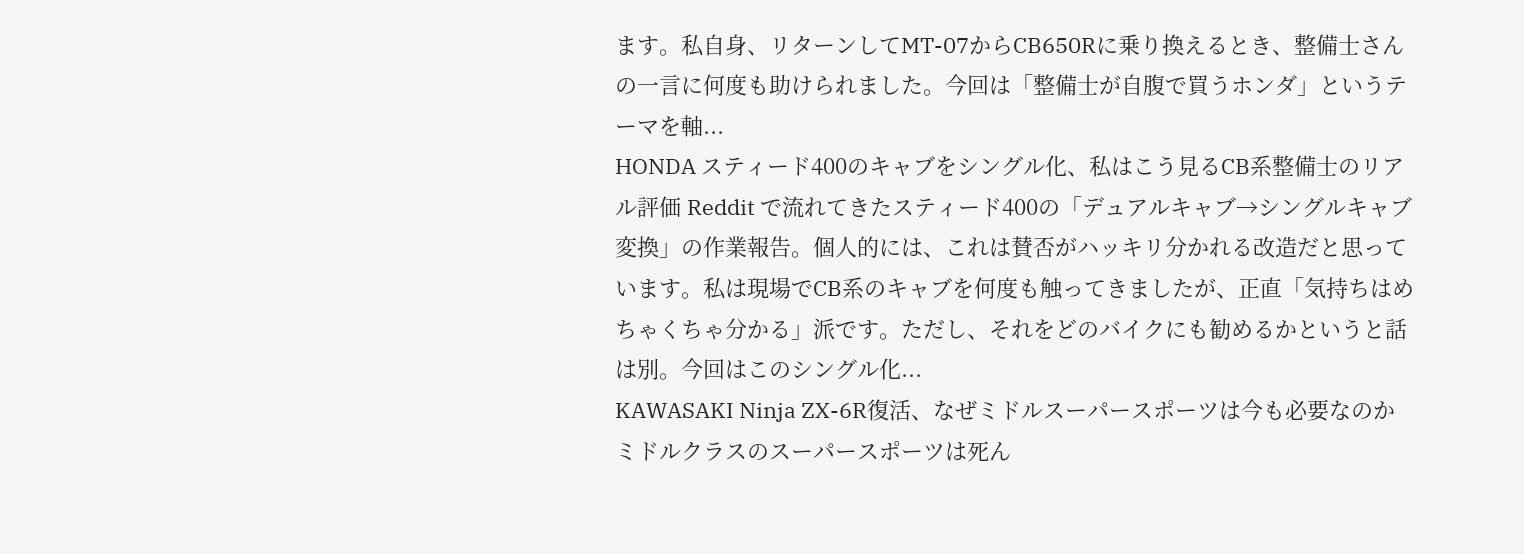ます。私自身、リターンしてMT-07からCB650Rに乗り換えるとき、整備士さんの一言に何度も助けられました。今回は「整備士が自腹で買うホンダ」というテーマを軸...
HONDA スティード400のキャブをシングル化、私はこう見るCB系整備士のリアル評価 Reddit で流れてきたスティード400の「デュアルキャブ→シングルキャブ変換」の作業報告。個人的には、これは賛否がハッキリ分かれる改造だと思っています。私は現場でCB系のキャブを何度も触ってきましたが、正直「気持ちはめちゃくちゃ分かる」派です。ただし、それをどのバイクにも勧めるかというと話は別。今回はこのシングル化...
KAWASAKI Ninja ZX-6R復活、なぜミドルスーパースポーツは今も必要なのか ミドルクラスのスーパースポーツは死ん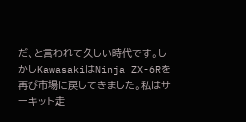だ、と言われて久しい時代です。しかしKawasakiはNinja ZX-6Rを再び市場に戻してきました。私はサーキット走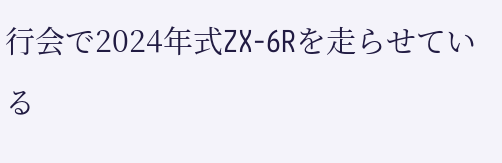行会で2024年式ZX-6Rを走らせている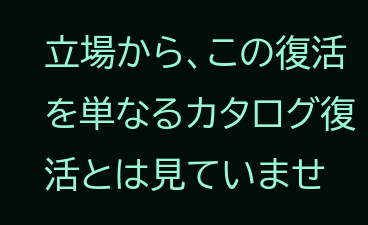立場から、この復活を単なるカタログ復活とは見ていませ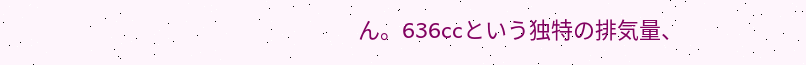ん。636ccという独特の排気量、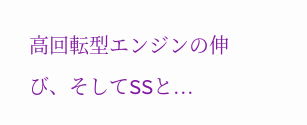高回転型エンジンの伸び、そしてSSと...